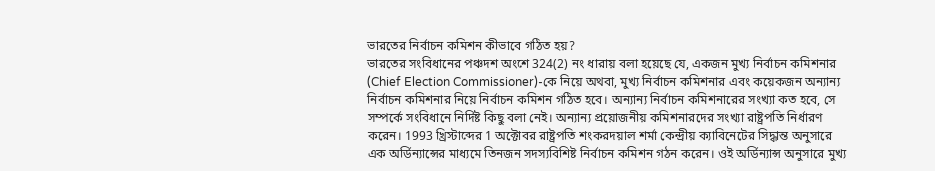ভারতের নির্বাচন কমিশন কীভাবে গঠিত হয়?
ভারতের সংবিধানের পঞ্চদশ অংশে 324(2) নং ধারায় বলা হয়েছে যে, একজন মুখ্য নির্বাচন কমিশনার (Chief Election Commissioner)-কে নিয়ে অথবা, মুখ্য নির্বাচন কমিশনার এবং কয়েকজন অন্যান্য নির্বাচন কমিশনার নিয়ে নির্বাচন কমিশন গঠিত হবে। অন্যান্য নির্বাচন কমিশনারের সংখ্যা কত হবে, সে সম্পর্কে সংবিধানে নির্দিষ্ট কিছু বলা নেই। অন্যান্য প্রয়োজনীয় কমিশনারদের সংখ্যা রাষ্ট্রপতি নির্ধারণ করেন। 1993 খ্রিস্টাব্দের 1 অক্টোবর রাষ্ট্রপতি শংকরদয়াল শর্মা কেন্দ্রীয় ক্যাবিনেটের সিদ্ধান্ত অনুসারে এক অর্ডিন্যান্সের মাধ্যমে তিনজন সদস্যবিশিষ্ট নির্বাচন কমিশন গঠন করেন। ওই অর্ডিন্যান্স অনুসারে মুখ্য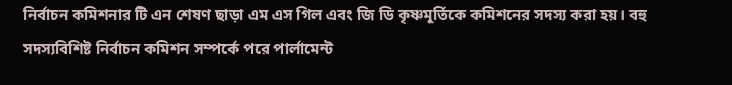নির্বাচন কমিশনার টি এন শেষণ ছাড়া এম এস গিল এবং জি ডি কৃষ্ণমূর্তিকে কমিশনের সদস্য করা হয়। বহু সদস্যবিশিষ্ট নির্বাচন কমিশন সম্পর্কে পরে পার্লামেন্ট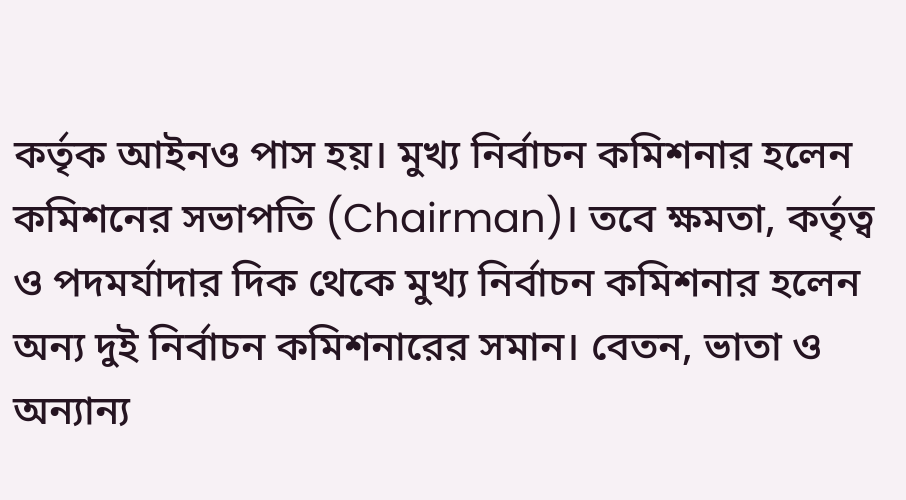কর্তৃক আইনও পাস হয়। মুখ্য নির্বাচন কমিশনার হলেন কমিশনের সভাপতি (Chairman)। তবে ক্ষমতা, কর্তৃত্ব ও পদমর্যাদার দিক থেকে মুখ্য নির্বাচন কমিশনার হলেন অন্য দুই নির্বাচন কমিশনারের সমান। বেতন, ভাতা ও অন্যান্য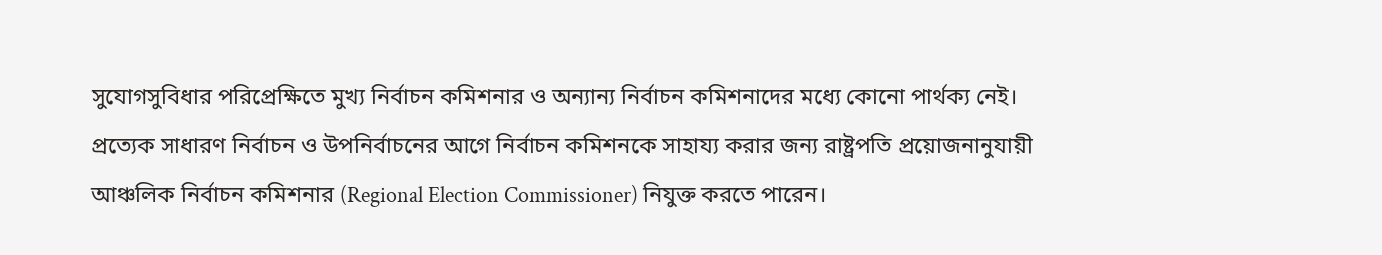সুযোগসুবিধার পরিপ্রেক্ষিতে মুখ্য নির্বাচন কমিশনার ও অন্যান্য নির্বাচন কমিশনাদের মধ্যে কোনো পার্থক্য নেই।
প্রত্যেক সাধারণ নির্বাচন ও উপনির্বাচনের আগে নির্বাচন কমিশনকে সাহায্য করার জন্য রাষ্ট্রপতি প্রয়োজনানুযায়ী আঞ্চলিক নির্বাচন কমিশনার (Regional Election Commissioner) নিযুক্ত করতে পারেন।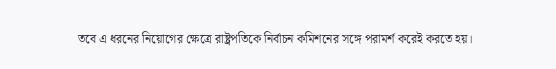তবে এ ধরনের নিয়োগের ক্ষেত্রে রাষ্ট্রপতিকে নির্বাচন কমিশনের সঙ্গে পরামর্শ করেই করতে হয়।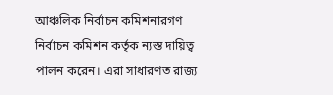আঞ্চলিক নির্বাচন কমিশনারগণ নির্বাচন কমিশন কর্তৃক ন্যস্ত দায়িত্ব পালন করেন। এরা সাধারণত রাজ্য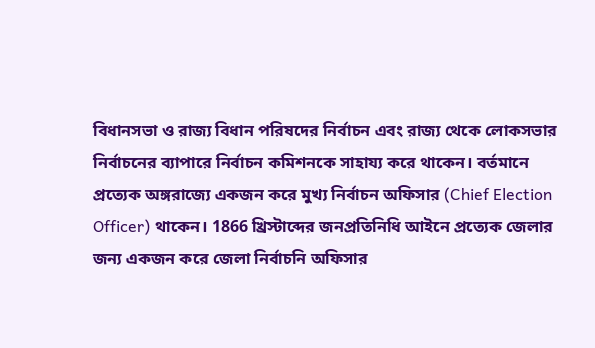বিধানসভা ও রাজ্য বিধান পরিষদের নির্বাচন এবং রাজ্য থেকে লোকসভার নির্বাচনের ব্যাপারে নির্বাচন কমিশনকে সাহায্য করে থাকেন। বর্তমানে প্রত্যেক অঙ্গরাজ্যে একজন করে মুখ্য নির্বাচন অফিসার (Chief Election Officer) থাকেন। 1866 খ্রিস্টাব্দের জনপ্রতিনিধি আইনে প্রত্যেক জেলার জন্য একজন করে জেলা নির্বাচনি অফিসার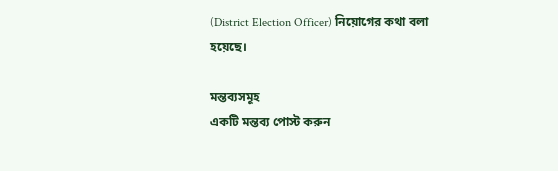(District Election Officer) নিয়োগের কথা বলা হয়েছে।

মন্তব্যসমূহ
একটি মন্তব্য পোস্ট করুন